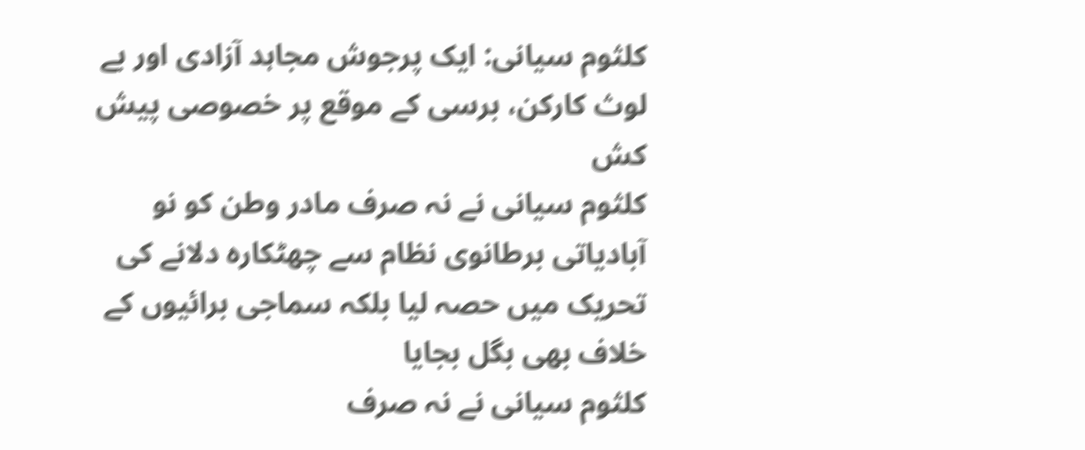کلثوم سیانی: ایک پرجوش مجاہد آزادی اور بے لوث کارکن، برسی کے موقع پر خصوصی پیش کش
کلثوم سیانی نے نہ صرف مادر وطن کو نو آبادیاتی برطانوی نظام سے چھٹکارہ دلانے کی تحریک میں حصہ لیا بلکہ سماجی برائیوں کے خلاف بھی بگل بجایا
کلثوم سیانی نے نہ صرف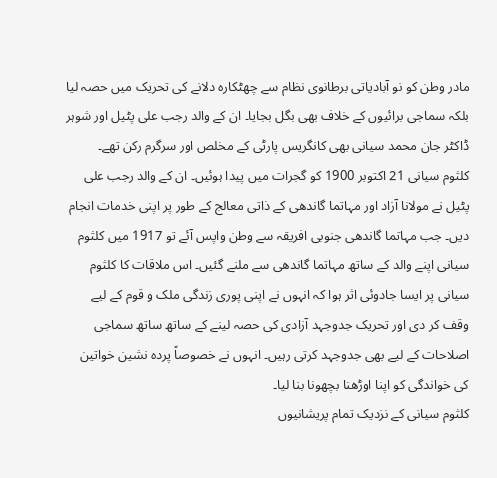مادر وطن کو نو آبادیاتی برطانوی نظام سے چھٹکارہ دلانے کی تحریک میں حصہ لیا بلکہ سماجی برائیوں کے خلاف بھی بگل بجایا۔ ان کے والد رجب علی پٹیل اور شوہر ڈاکٹر جان محمد سیانی بھی کانگریس پارٹی کے مخلص اور سرگرم رکن تھے۔
کلثوم سیانی 21 اکتوبر 1900 کو گجرات میں پیدا ہوئیں۔ ان کے والد رجب علی پٹیل نے مولانا آزاد اور مہاتما گاندھی کے ذاتی معالج کے طور پر اپنی خدمات انجام دیں۔ جب مہاتما گاندھی جنوبی افریقہ سے وطن واپس آئے تو 1917 میں کلثوم سیانی اپنے والد کے ساتھ مہاتما گاندھی سے ملنے گئیں۔ اس ملاقات کا کلثوم سیانی پر ایسا جادوئی اثر ہوا کہ انہوں نے اپنی پوری زندگی ملک و قوم کے لیے وقف کر دی اور تحریک جدوجہد آزادی کی حصہ لینے کے ساتھ ساتھ سماجی اصلاحات کے لیے بھی جدوجہد کرتی رہیں۔ انہوں نے خصوصاً پردہ نشین خواتین کی خواندگی کو اپنا اوڑھنا بچھونا بنا لیا۔
کلثوم سیانی کے نزدیک تمام پریشانیوں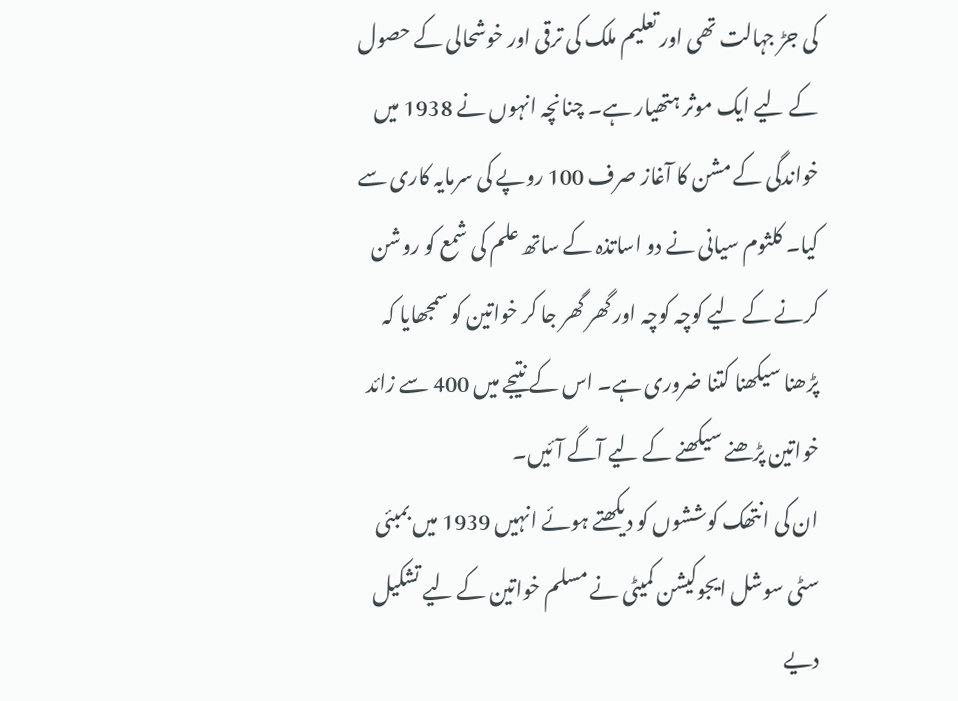کی جڑ جہالت تھی اور تعلیم ملک کی ترقی اور خوشحالی کے حصول کے لیے ایک موثر ہتھیار ہے۔ چنانچہ انہوں نے 1938 میں خواندگی کے مشن کا آغاز صرف 100 روپے کی سرمایہ کاری سے کیا۔ کلثوم سیانی نے دو اساتذہ کے ساتھ علم کی شمع کو روشن کرنے کے لیے کوچہ کوچہ اور گھر گھر جا کر خواتین کو سمجھایا کہ پڑھنا سیکھنا کتنا ضروری ہے۔ اس کے نتیجے میں 400 سے زائد خواتین پڑھنے سیکھنے کے لیے آگے آئیں۔
ان کی انتھک کوششوں کو دیکھتے ہوئے انہیں 1939 میں بمبئی سٹی سوشل ایجوکیشن کمیٹی نے مسلم خواتین کے لیے تشکیل دیے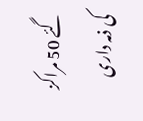گئے 50 مراکز کی ذمہ داری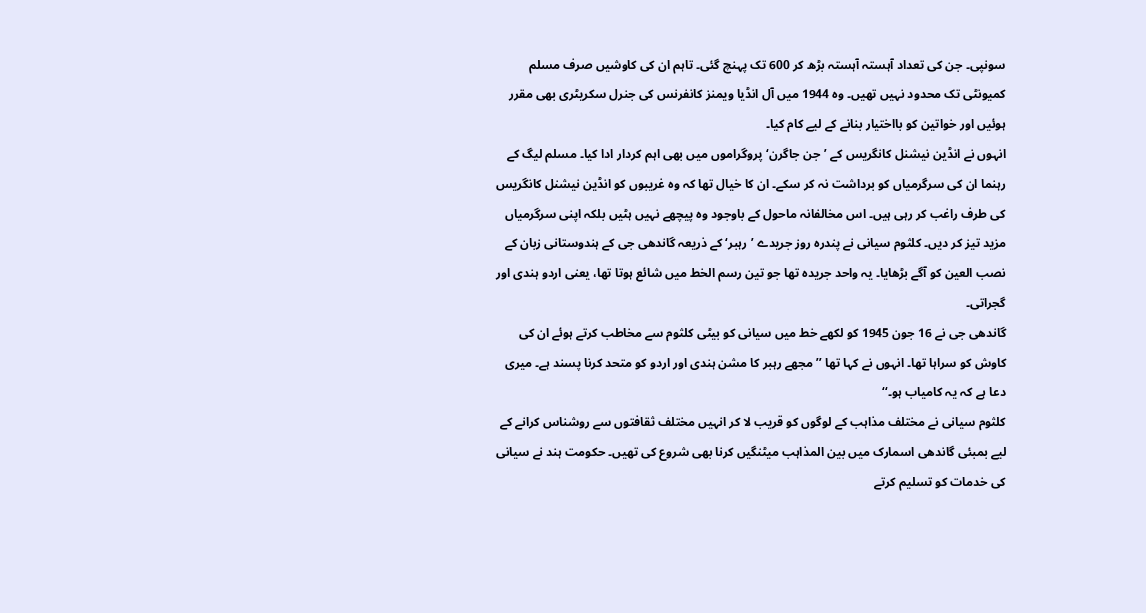سونپی۔ جن کی تعداد آہستہ آہستہ بڑھ کر 600 تک پہنچ گئی۔ تاہم ان کی کاوشیں صرف مسلم کمیونٹی تک محدود نہیں تھیں۔ وہ 1944 میں آل انڈیا ویمنز کانفرنس کی جنرل سکریٹری بھی مقرر ہوئیں اور خواتین کو بااختیار بنانے کے لیے کام کیا۔
انہوں نے انڈین نیشنل کانگریس کے ’جن جاگرن‘ پروگراموں میں بھی اہم کردار ادا کیا۔ مسلم لیگ کے رہنما ان کی سرگرمیاں کو برداشت نہ کر سکے۔ ان کا خیال تھا کہ وہ غریبوں کو انڈین نیشنل کانگریس کی طرف راغب کر رہی ہیں۔ اس مخالفانہ ماحول کے باوجود وہ پیچھے نہیں ہٹیں بلکہ اپنی سرگرمیاں مزید تیز کر دیں۔ کلثوم سیانی نے پندرہ روز جریدے ’رہبر‘ کے ذریعہ گاندھی جی کے ہندوستانی زبان کے نصب العین کو آگے بڑھایا۔ یہ واحد جریدہ تھا جو تین رسم الخط میں شائع ہوتا تھا، یعنی اردو ہندی اور گجراتی۔
گاندھی جی نے 16 جون 1945 کو لکھے خط میں سیانی کو بیٹی کلثوم سے مخاطب کرتے ہوئے ان کی کاوش کو سراہا تھا۔ انہوں نے کہا تھا ’’مجھے رہبر کا مشن ہندی اور اردو کو متحد کرنا پسند ہے۔ میری دعا ہے کہ یہ کامیاب ہو۔‘‘
کلثوم سیانی نے مختلف مذاہب کے لوگوں کو قریب لا کر انہیں مختلف ثقافتوں سے روشناس کرانے کے لیے بمبئی گاندھی اسمارک میں بین المذاہب میٹنگیں کرنا بھی شروع کی تھیں۔ حکومت ہند نے سیانی کی خدمات کو تسلیم کرتے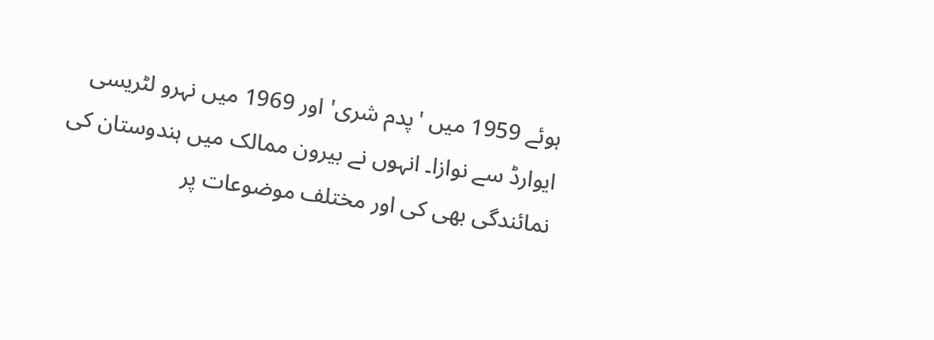ہوئے 1959 میں 'پدم شری' اور 1969 میں نہرو لٹریسی ایوارڈ سے نوازا۔ انہوں نے بیرون ممالک میں ہندوستان کی نمائندگی بھی کی اور مختلف موضوعات پر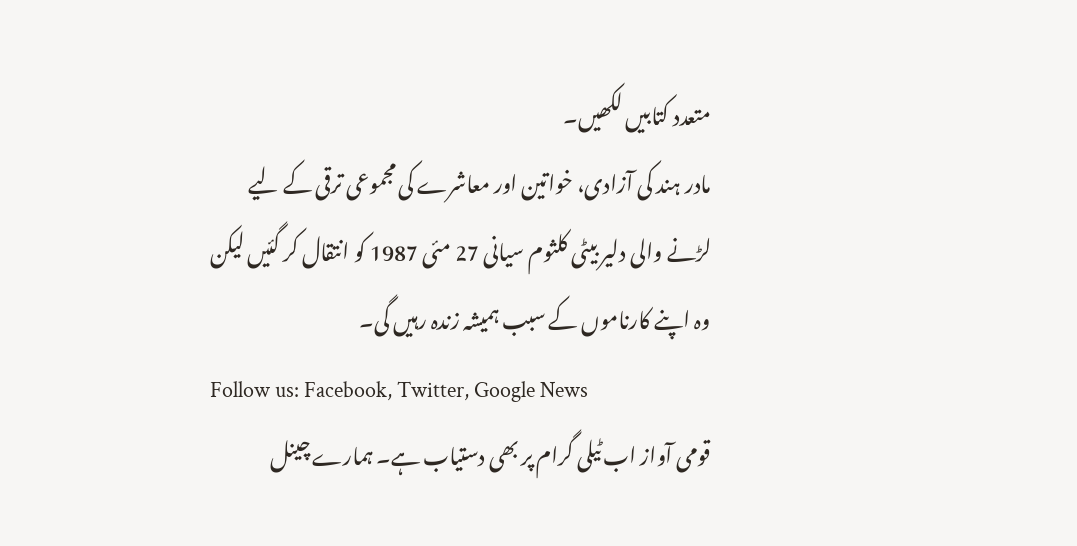متعدد کتابیں لکھیں۔
مادر ہند کی آزادی، خواتین اور معاشرے کی مجموعی ترقی کے لیے لڑنے والی دلیر بیٹی کلثوم سیانی 27 مئی 1987 کو انتقال کر گئیں لیکن وہ اپنے کارناموں کے سبب ہمیشہ زندہ رہیں گی۔
Follow us: Facebook, Twitter, Google News
قومی آواز اب ٹیلی گرام پر بھی دستیاب ہے۔ ہمارے چینل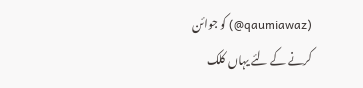(qaumiawaz@) کو جوائن کرنے کے لئے یہاں کلک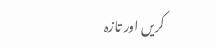کریں اور تازہ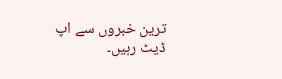ترین خبروں سے اپ ڈیٹ رہیں۔